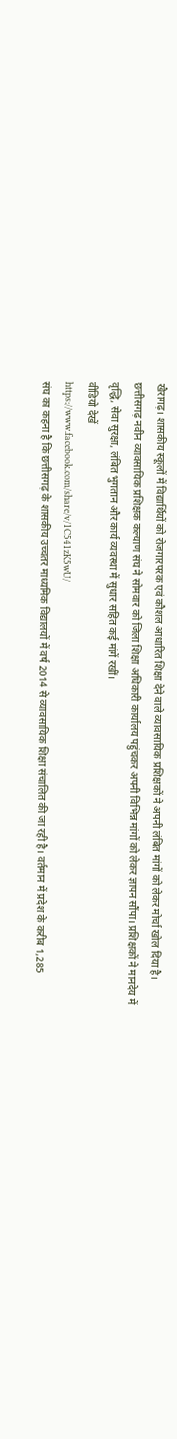खैरागढ़। शासकीय स्कूलों में विद्यार्थियों को रोजगारपरक एवं कौशल आधारित शिक्षा देने वाले व्यावसायिक प्रशिक्षकों ने अपनी लंबित मांगों को लेकर मोर्चा खोल दिया है। छत्तीसगढ़ नवीन व्यावसायिक प्रशिक्षक कल्याण संघ ने सोमवार को जिला शिक्षा अधिकारी कार्यालय पहुंचकर अपनी विभिन्न मांगों को लेकर ज्ञापन सौंपा। प्रशिक्षकों ने मानदेय में वृद्धि, सेवा सुरक्षा, लंबित भुगतान और कार्य व्यवस्था में सुधार सहित कई मांगें रखीं।
वीडियो देखें
https://www.facebook.com/share/v/1C541zK5wU/
संघ का कहना है कि छत्तीसगढ़ के शासकीय उच्चतर माध्यमिक विद्यालयों में वर्ष 2014 से व्यावसायिक शिक्षा संचालित की जा रही है। वर्तमान में प्रदेश के करीब 1,285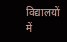विद्यालयों में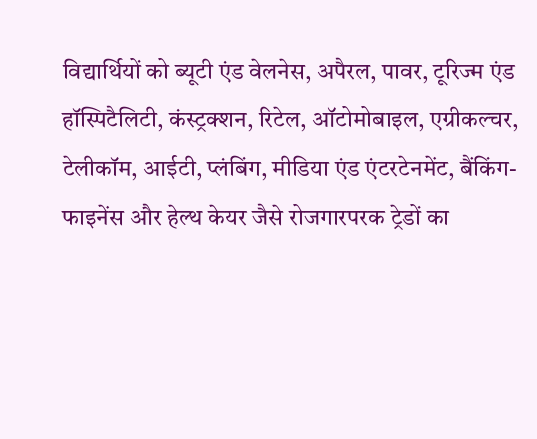विद्यार्थियों को ब्यूटी एंड वेलनेस, अपैरल, पावर, टूरिज्म एंड हॉस्पिटैलिटी, कंस्ट्रक्शन, रिटेल, ऑटोमोबाइल, एग्रीकल्चर, टेलीकॉम, आईटी, प्लंबिंग, मीडिया एंड एंटरटेनमेंट, बैंकिंग-फाइनेंस और हेल्थ केयर जैसे रोजगारपरक ट्रेडों का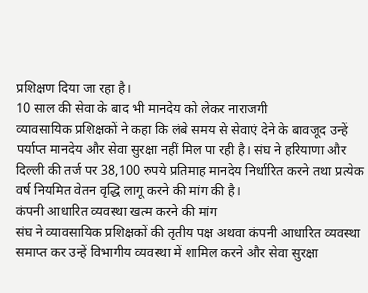प्रशिक्षण दिया जा रहा है।
10 साल की सेवा के बाद भी मानदेय को लेकर नाराजगी
व्यावसायिक प्रशिक्षकों ने कहा कि लंबे समय से सेवाएं देने के बावजूद उन्हें पर्याप्त मानदेय और सेवा सुरक्षा नहीं मिल पा रही है। संघ ने हरियाणा और दिल्ली की तर्ज पर 38,100 रुपये प्रतिमाह मानदेय निर्धारित करने तथा प्रत्येक वर्ष नियमित वेतन वृद्धि लागू करने की मांग की है।
कंपनी आधारित व्यवस्था खत्म करने की मांग
संघ ने व्यावसायिक प्रशिक्षकों की तृतीय पक्ष अथवा कंपनी आधारित व्यवस्था समाप्त कर उन्हें विभागीय व्यवस्था में शामिल करने और सेवा सुरक्षा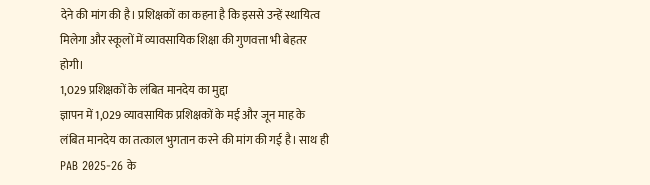देने की मांग की है। प्रशिक्षकों का कहना है कि इससे उन्हें स्थायित्व मिलेगा और स्कूलों में व्यावसायिक शिक्षा की गुणवत्ता भी बेहतर होगी।
1,029 प्रशिक्षकों के लंबित मानदेय का मुद्दा
ज्ञापन में 1,029 व्यावसायिक प्रशिक्षकों के मई और जून माह के लंबित मानदेय का तत्काल भुगतान करने की मांग की गई है। साथ ही PAB 2025-26 के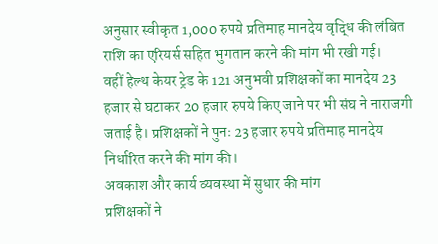अनुसार स्वीकृत 1,000 रुपये प्रतिमाह मानदेय वृद्धि की लंबित राशि का एरियर्स सहित भुगतान करने की मांग भी रखी गई।
वहीं हेल्थ केयर ट्रेड के 121 अनुभवी प्रशिक्षकों का मानदेय 23 हजार से घटाकर 20 हजार रुपये किए जाने पर भी संघ ने नाराजगी जताई है। प्रशिक्षकों ने पुनः 23 हजार रुपये प्रतिमाह मानदेय निर्धारित करने की मांग की।
अवकाश और कार्य व्यवस्था में सुधार की मांग
प्रशिक्षकों ने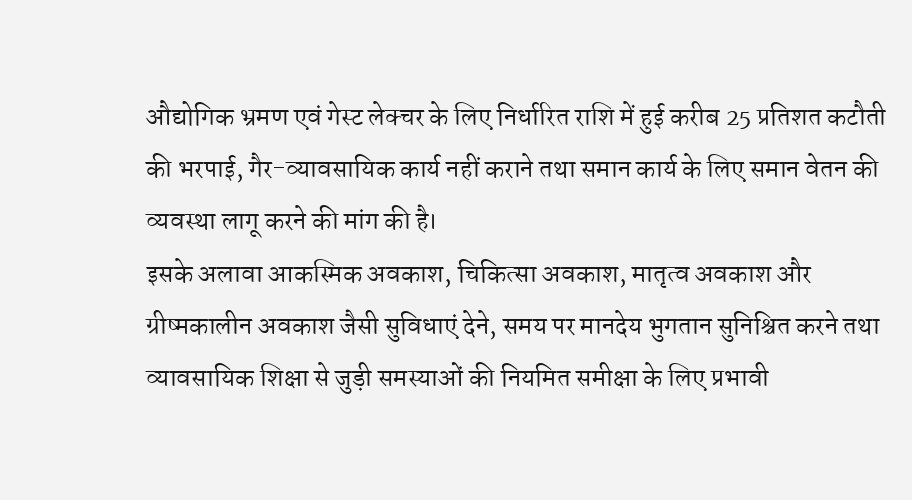औद्योगिक भ्रमण एवं गेस्ट लेक्चर के लिए निर्धारित राशि में हुई करीब 25 प्रतिशत कटौती की भरपाई, गैर-व्यावसायिक कार्य नहीं कराने तथा समान कार्य के लिए समान वेतन की व्यवस्था लागू करने की मांग की है।
इसके अलावा आकस्मिक अवकाश, चिकित्सा अवकाश, मातृत्व अवकाश और ग्रीष्मकालीन अवकाश जैसी सुविधाएं देने, समय पर मानदेय भुगतान सुनिश्चित करने तथा व्यावसायिक शिक्षा से जुड़ी समस्याओं की नियमित समीक्षा के लिए प्रभावी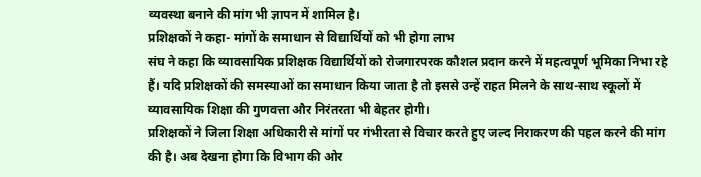व्यवस्था बनाने की मांग भी ज्ञापन में शामिल है।
प्रशिक्षकों ने कहा- मांगों के समाधान से विद्यार्थियों को भी होगा लाभ
संघ ने कहा कि व्यावसायिक प्रशिक्षक विद्यार्थियों को रोजगारपरक कौशल प्रदान करने में महत्वपूर्ण भूमिका निभा रहे हैं। यदि प्रशिक्षकों की समस्याओं का समाधान किया जाता है तो इससे उन्हें राहत मिलने के साथ-साथ स्कूलों में व्यावसायिक शिक्षा की गुणवत्ता और निरंतरता भी बेहतर होगी।
प्रशिक्षकों ने जिला शिक्षा अधिकारी से मांगों पर गंभीरता से विचार करते हुए जल्द निराकरण की पहल करने की मांग की है। अब देखना होगा कि विभाग की ओर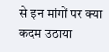से इन मांगों पर क्या कदम उठाया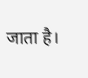जाता है।